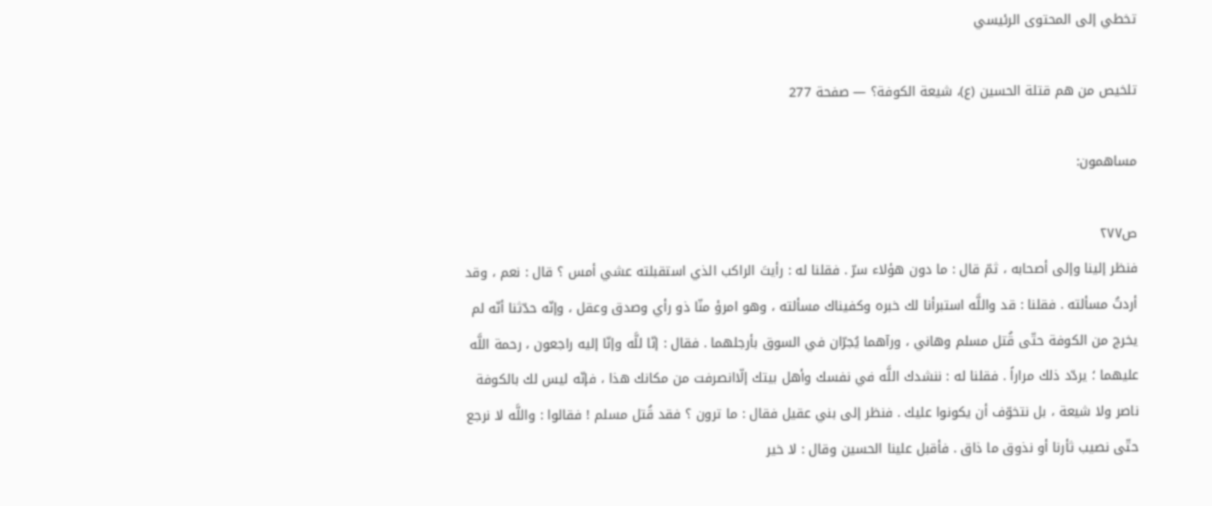تخطي إلى المحتوى الرئيسي

تلخيص من هم قتلة الحسين (ع)، شيعة الكوفة؟ — صفحة 277

مساهمون:

ص٢٧٧
فنظر إلينا وإلى أصحابه ، ثمّ قال : ما دون هؤلاء سرّ . فقلنا له : رأيتَ الراكب الذي استقبلته عشي أمس ؟ قال : نعم ، وقد أردتُ مسألته . فقلنا : قد واللَّه استبرأنا لك خبره وكفيناك مسألته ، وهو امرؤ منّا ذو رأي وصدق وعقل ، وإنّه حدّثنا أنّه لم يخرج من الكوفة حتّى قُتل مسلم وهاني ، ورآهما يُجرّان في السوق بأرجلهما . فقال : إنّا للَّه وإنّا إليه راجعون ، رحمة اللَّه عليهما ؛ يردّد ذلك مراراً . فقلنا له : ننشدك اللَّه في نفسك وأهل بيتك إلّاانصرفت من مكانك هذا ، فإنّه ليس لك بالكوفة ناصر ولا شيعة ، بل نتخوّف أن يكونوا عليك . فنظر إلى بني عقيل فقال : ما ترون ؟ فقد قُتل مسلم ! فقالوا : واللَّه لا نرجع حتّى نصيب ثأرنا أو نذوق ما ذاق . فأقبل علينا الحسين وقال : لا خير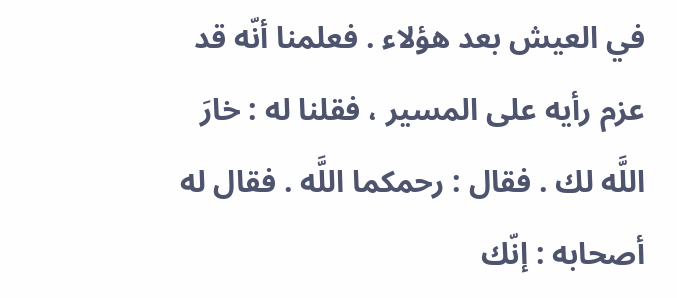في العيش بعد هؤلاء . فعلمنا أنّه قد عزم رأيه على المسير ، فقلنا له : خارَ اللَّه لك . فقال : رحمكما اللَّه . فقال له أصحابه : إنّك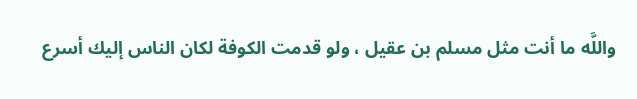واللَّه ما أنت مثل مسلم بن عقيل ، ولو قدمت الكوفة لكان الناس إليك أسرع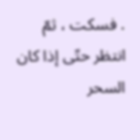. فسكت ، ثمّ انتظر حتّى إذا كان السحر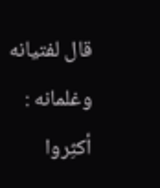قال لفتيانه وغلمانه : أكثِروا